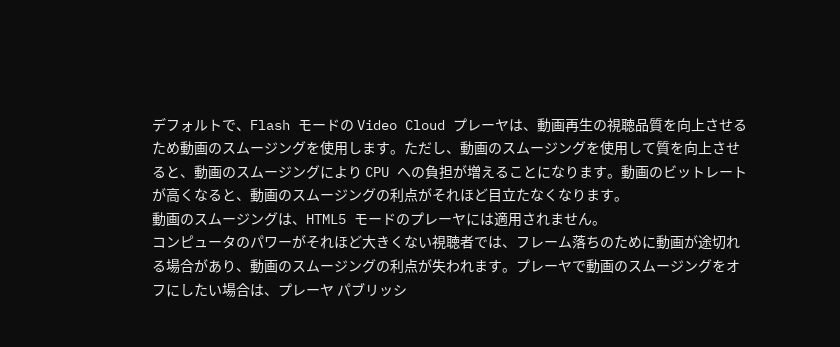デフォルトで、Flash モードの Video Cloud プレーヤは、動画再生の視聴品質を向上させるため動画のスムージングを使用します。ただし、動画のスムージングを使用して質を向上させると、動画のスムージングにより CPU への負担が増えることになります。動画のビットレートが高くなると、動画のスムージングの利点がそれほど目立たなくなります。
動画のスムージングは、HTML5 モードのプレーヤには適用されません。
コンピュータのパワーがそれほど大きくない視聴者では、フレーム落ちのために動画が途切れる場合があり、動画のスムージングの利点が失われます。プレーヤで動画のスムージングをオフにしたい場合は、プレーヤ パブリッシ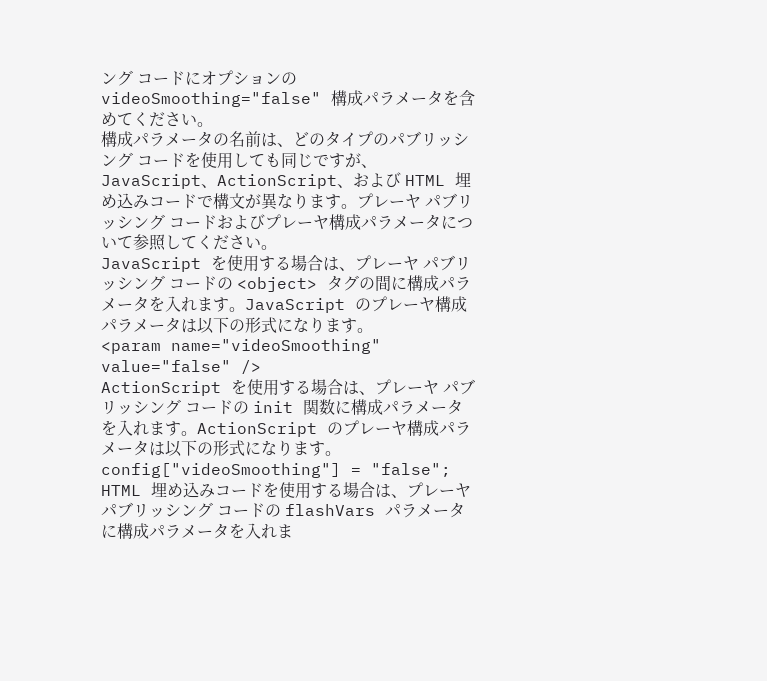ング コードにオプションの videoSmoothing="false" 構成パラメータを含めてください。
構成パラメータの名前は、どのタイプのパブリッシング コードを使用しても同じですが、JavaScript、ActionScript、および HTML 埋め込みコードで構文が異なります。プレーヤ パブリッシング コードおよびプレーヤ構成パラメータについて参照してください。
JavaScript を使用する場合は、プレーヤ パブリッシング コードの <object> タグの間に構成パラメータを入れます。JavaScript のプレーヤ構成パラメータは以下の形式になります。
<param name="videoSmoothing" value="false" />
ActionScript を使用する場合は、プレーヤ パブリッシング コードの init 関数に構成パラメータを入れます。ActionScript のプレーヤ構成パラメータは以下の形式になります。
config["videoSmoothing"] = "false";
HTML 埋め込みコードを使用する場合は、プレーヤ パブリッシング コードの flashVars パラメータに構成パラメータを入れま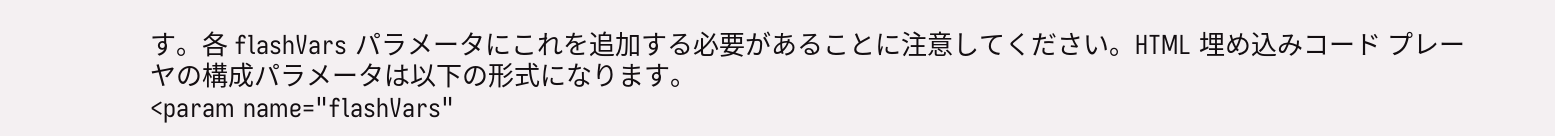す。各 flashVars パラメータにこれを追加する必要があることに注意してください。HTML 埋め込みコード プレーヤの構成パラメータは以下の形式になります。
<param name="flashVars"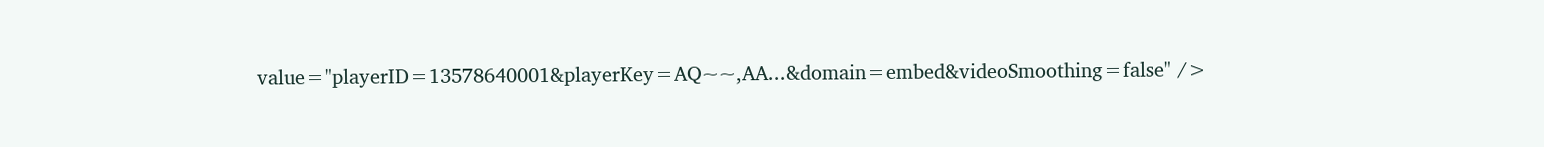value="playerID=13578640001&playerKey=AQ~~,AA...&domain=embed&videoSmoothing=false" />